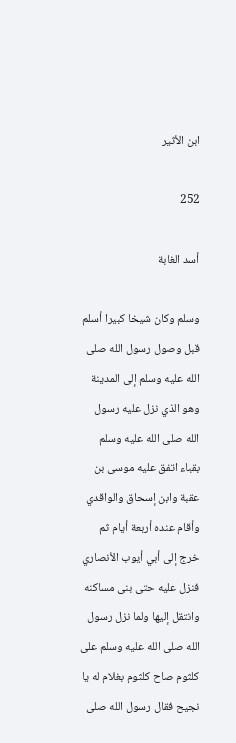ابن الأثير

252

أسد الغابة

وسلم وكان شيخا كبيرا أسلم قبل وصول رسول الله صلى الله عليه وسلم إلى المدينة وهو الذي نزل عليه رسول الله صلى الله عليه وسلم بقباء اتفق عليه موسى بن عقبة وابن إسحاق والواقدي وأقام عنده أربعة أيام ثم خرج إلى أبي أيوب الأنصاري فنزل عليه حتى بنى مساكنه وانتقل إليها ولما نزل رسول الله صلى الله عليه وسلم على كلثوم صاح كلثوم بغلام له يا نجيح فقال رسول الله صلى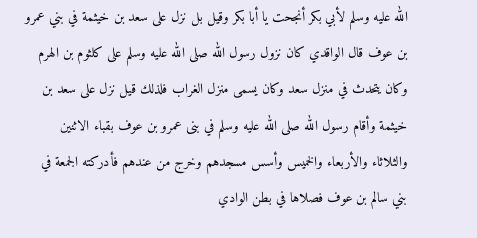الله عليه وسلم لأبي بكر أنجحت يا أبا بكر وقيل بل نزل على سعد بن خيثمة في بني عمرو بن عوف قال الواقدي كان نزول رسول الله صلى الله عليه وسلم على كلثوم بن الهرم وكان يتحدث في منزل سعد وكان يسمى منزل الغراب فلذلك قيل نزل على سعد بن خيثمة وأقام رسول الله صلى الله عليه وسلم في بنى عمرو بن عوف بقباء الاثنين والثلاثاء والأربعاء والخميس وأسس مسجدهم وخرج من عندهم فأدركته الجمعة في بني سالم بن عوف فصلاها في بطن الوادي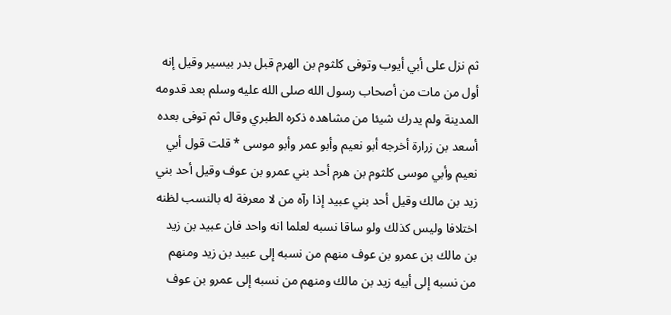ثم نزل على أبي أيوب وتوفى كلثوم بن الهرم قبل بدر بيسير وقيل إنه أول من مات من أصحاب رسول الله صلى الله عليه وسلم بعد قدومه المدينة ولم يدرك شيئا من مشاهده ذكره الطبري وقال ثم توفى بعده أسعد بن زرارة أخرجه أبو نعيم وأبو عمر وأبو موسى * قلت قول أبي نعيم وأبي موسى كلثوم بن هرم أحد بني عمرو بن عوف وقيل أحد بني زيد بن مالك وقيل أحد بني عبيد إذا رآه من لا معرفة له بالنسب لظنه اختلافا وليس كذلك ولو ساقا نسبه لعلما انه واحد فان عبيد بن زيد بن مالك بن عمرو بن عوف منهم من نسبه إلى عبيد بن زيد ومنهم من نسبه إلى أبيه زيد بن مالك ومنهم من نسبه إلى عمرو بن عوف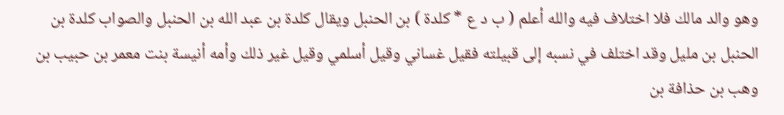وهو والد مالك فلا اختلاف فيه والله أعلم ( ب د ع * كلدة ) بن الحنبل ويقال كلدة بن عبد الله بن الحنبل والصواب كلدة بن الحنبل بن مليل وقد اختلف في نسبه إلى قبيلته فقيل غساني وقيل أسلمي وقيل غير ذلك وأمه أنيسة بنت معمر بن حبيب بن وهب بن حذافة بن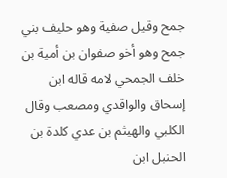جمح وقيل صفية وهو حليف بني جمح وهو أخو صفوان بن أمية بن خلف الجمحي لامه قاله ابن إسحاق والواقدي ومصعب وقال الكلبي والهيثم بن عدي كلدة بن الحنبل ابن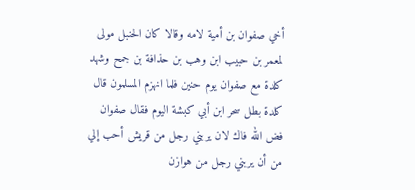أخي صفوان بن أمية لامه وقالا كان الحنبل مولى لمعمر بن حبيب ابن وهب بن حذافة بن جمح وشهد كلدة مع صفوان يوم حنين فلما انهزم المسلمون قال كلدة بطل سحر ابن أبي كبشة اليوم فقال صفوان فض الله فاك لان يربني رجل من قريش أحب إلي من أن يربني رجل من هوازن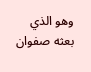وهو الذي بعثه صفوان